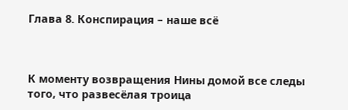Глава 8. Конспирация – наше всё



К моменту возвращения Нины домой все следы того, что развесёлая троица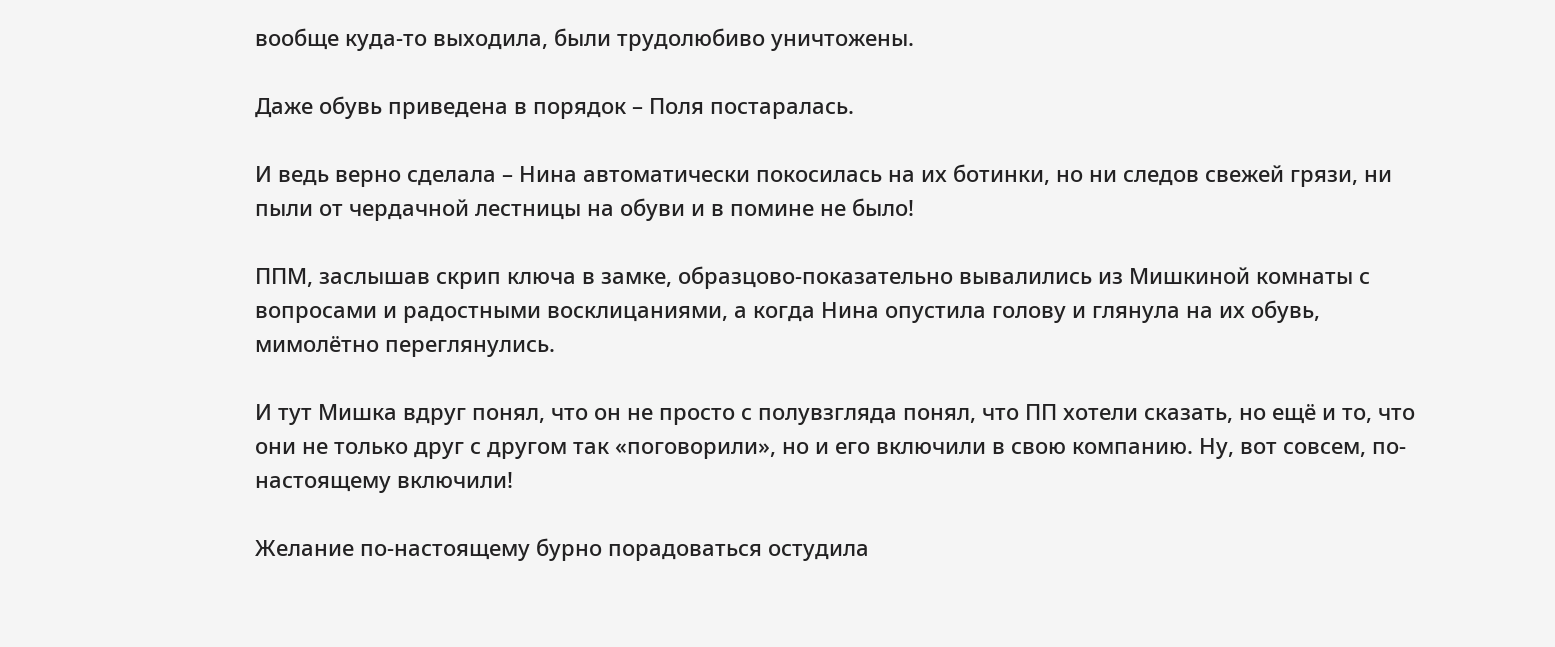вообще куда-то выходила, были трудолюбиво уничтожены.

Даже обувь приведена в порядок – Поля постаралась.

И ведь верно сделала – Нина автоматически покосилась на их ботинки, но ни следов свежей грязи, ни пыли от чердачной лестницы на обуви и в помине не было!

ППМ, заслышав скрип ключа в замке, образцово-показательно вывалились из Мишкиной комнаты с вопросами и радостными восклицаниями, а когда Нина опустила голову и глянула на их обувь, мимолётно переглянулись.

И тут Мишка вдруг понял, что он не просто с полувзгляда понял, что ПП хотели сказать, но ещё и то, что они не только друг с другом так «поговорили», но и его включили в свою компанию. Ну, вот совсем, по-настоящему включили!

Желание по-настоящему бурно порадоваться остудила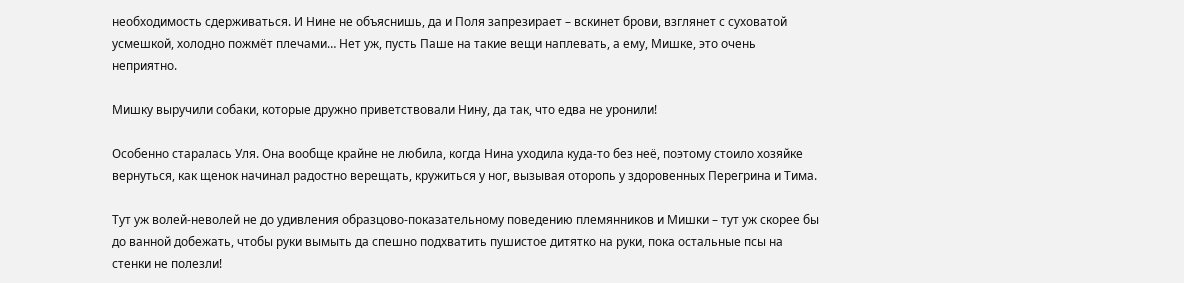необходимость сдерживаться. И Нине не объяснишь, да и Поля запрезирает – вскинет брови, взглянет с суховатой усмешкой, холодно пожмёт плечами… Нет уж, пусть Паше на такие вещи наплевать, а ему, Мишке, это очень неприятно.

Мишку выручили собаки, которые дружно приветствовали Нину, да так, что едва не уронили!

Особенно старалась Уля. Она вообще крайне не любила, когда Нина уходила куда-то без неё, поэтому стоило хозяйке вернуться, как щенок начинал радостно верещать, кружиться у ног, вызывая оторопь у здоровенных Перегрина и Тима.

Тут уж волей-неволей не до удивления образцово-показательному поведению племянников и Мишки – тут уж скорее бы до ванной добежать, чтобы руки вымыть да спешно подхватить пушистое дитятко на руки, пока остальные псы на стенки не полезли!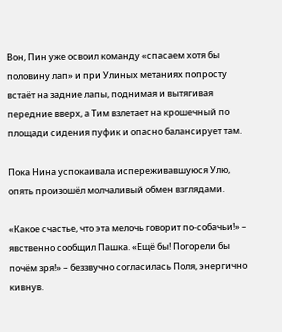Вон, Пин уже освоил команду «спасаем хотя бы половину лап» и при Улиных метаниях попросту встаёт на задние лапы, поднимая и вытягивая передние вверх, а Тим взлетает на крошечный по площади сидения пуфик и опасно балансирует там.

Пока Нина успокаивала испереживавшуюся Улю, опять произошёл молчаливый обмен взглядами.

«Какое счастье, что эта мелочь говорит по-собачьи!» – явственно сообщил Пашка. «Ещё бы! Погорели бы почём зря!» – беззвучно согласилась Поля, энергично кивнув.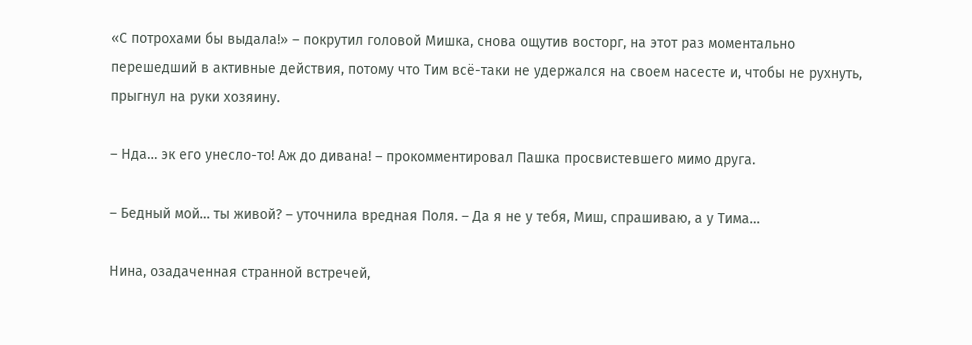«С потрохами бы выдала!» – покрутил головой Мишка, снова ощутив восторг, на этот раз моментально перешедший в активные действия, потому что Тим всё-таки не удержался на своем насесте и, чтобы не рухнуть, прыгнул на руки хозяину.

– Нда… эк его унесло-то! Аж до дивана! – прокомментировал Пашка просвистевшего мимо друга.

– Бедный мой… ты живой? – уточнила вредная Поля. – Да я не у тебя, Миш, спрашиваю, а у Тима…

Нина, озадаченная странной встречей,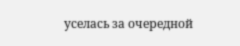уселась за очередной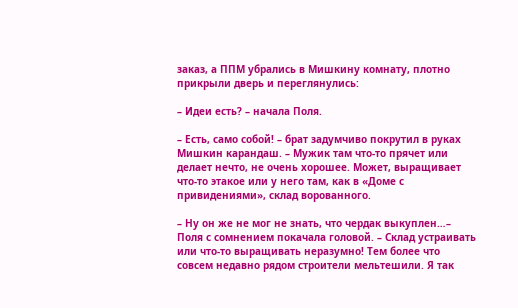заказ, а ППМ убрались в Мишкину комнату, плотно прикрыли дверь и переглянулись:

– Идеи есть? – начала Поля.

– Есть, само собой! – брат задумчиво покрутил в руках Мишкин карандаш. – Мужик там что-то прячет или делает нечто, не очень хорошее. Может, выращивает что-то этакое или у него там, как в «Доме с привидениями», склад ворованного.

– Ну он же не мог не знать, что чердак выкуплен…– Поля с сомнением покачала головой. – Склад устраивать или что-то выращивать неразумно! Тем более что совсем недавно рядом строители мельтешили. Я так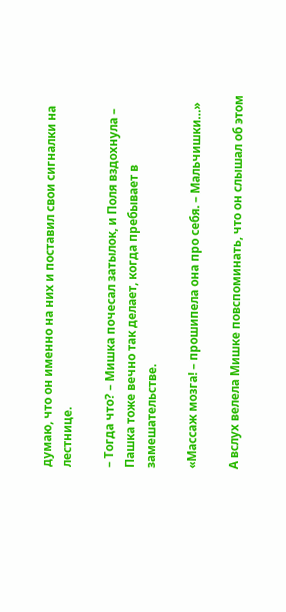думаю, что он именно на них и поставил свои сигналки на лестнице.

– Тогда что? – Мишка почесал затылок, и Поля вздохнула – Пашка тоже вечно так делает, когда пребывает в замешательстве.

«Массаж мозга! – прошипела она про себя. – Мальчишки…»

А вслух велела Мишке повспоминать, что он слышал об этом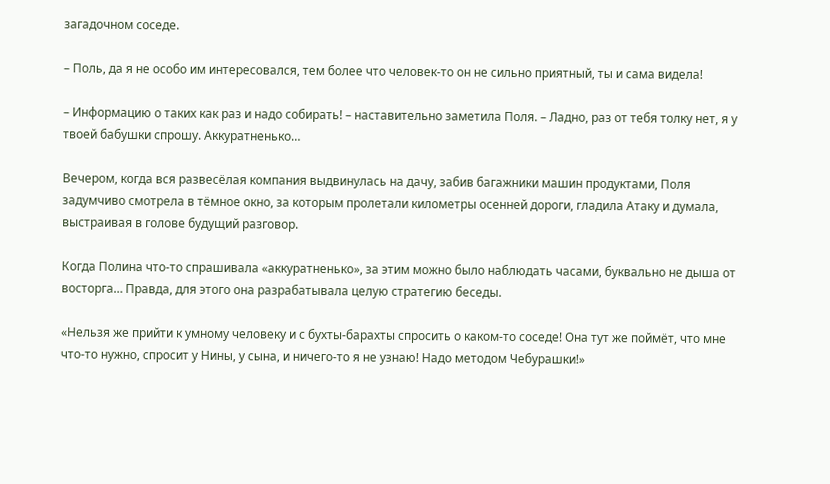загадочном соседе.

– Поль, да я не особо им интересовался, тем более что человек-то он не сильно приятный, ты и сама видела!

– Информацию о таких как раз и надо собирать! – наставительно заметила Поля. – Ладно, раз от тебя толку нет, я у твоей бабушки спрошу. Аккуратненько…

Вечером, когда вся развесёлая компания выдвинулась на дачу, забив багажники машин продуктами, Поля задумчиво смотрела в тёмное окно, за которым пролетали километры осенней дороги, гладила Атаку и думала, выстраивая в голове будущий разговор.

Когда Полина что-то спрашивала «аккуратненько», за этим можно было наблюдать часами, буквально не дыша от восторга… Правда, для этого она разрабатывала целую стратегию беседы.

«Нельзя же прийти к умному человеку и с бухты-барахты спросить о каком-то соседе! Она тут же поймёт, что мне что-то нужно, спросит у Нины, у сына, и ничего-то я не узнаю! Надо методом Чебурашки!»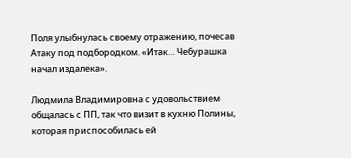Поля улыбнулась своему отражению, почесав Атаку под подбородком. «Итак… Чебурашка начал издалека».

Людмила Владимировна с удовольствием общалась с ПП, так что визит в кухню Полины, которая приспособилась ей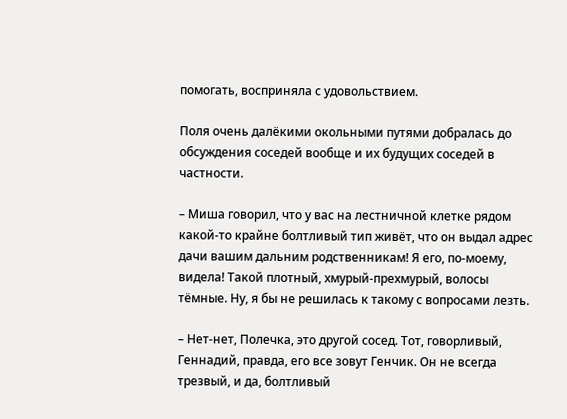помогать, восприняла с удовольствием.

Поля очень далёкими окольными путями добралась до обсуждения соседей вообще и их будущих соседей в частности.

– Миша говорил, что у вас на лестничной клетке рядом какой-то крайне болтливый тип живёт, что он выдал адрес дачи вашим дальним родственникам! Я его, по-моему, видела! Такой плотный, хмурый-прехмурый, волосы тёмные. Ну, я бы не решилась к такому с вопросами лезть.

– Нет-нет, Полечка, это другой сосед. Тот, говорливый, Геннадий, правда, его все зовут Генчик. Он не всегда трезвый, и да, болтливый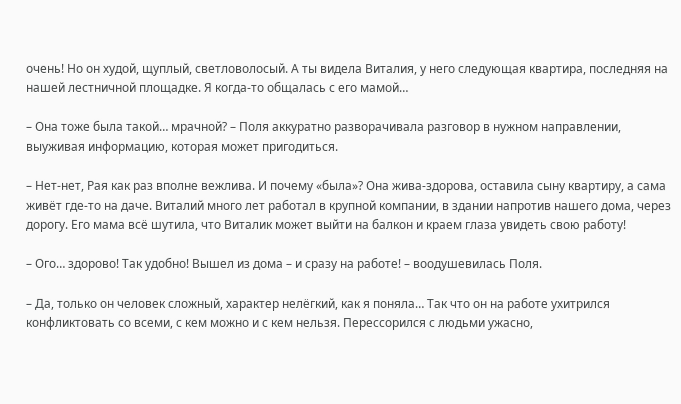очень! Но он худой, щуплый, светловолосый. А ты видела Виталия, у него следующая квартира, последняя на нашей лестничной площадке. Я когда-то общалась с его мамой…

– Она тоже была такой… мрачной? – Поля аккуратно разворачивала разговор в нужном направлении, выуживая информацию, которая может пригодиться.

– Нет-нет, Рая как раз вполне вежлива. И почему «была»? Она жива-здорова, оставила сыну квартиру, а сама живёт где-то на даче. Виталий много лет работал в крупной компании, в здании напротив нашего дома, через дорогу. Его мама всё шутила, что Виталик может выйти на балкон и краем глаза увидеть свою работу!

– Ого… здорово! Так удобно! Вышел из дома – и сразу на работе! – воодушевилась Поля.

– Да, только он человек сложный, характер нелёгкий, как я поняла… Так что он на работе ухитрился конфликтовать со всеми, с кем можно и с кем нельзя. Перессорился с людьми ужасно,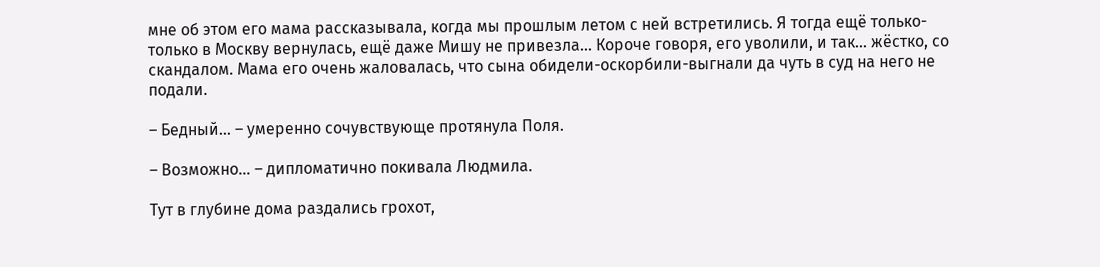мне об этом его мама рассказывала, когда мы прошлым летом с ней встретились. Я тогда ещё только-только в Москву вернулась, ещё даже Мишу не привезла… Короче говоря, его уволили, и так… жёстко, со скандалом. Мама его очень жаловалась, что сына обидели-оскорбили-выгнали да чуть в суд на него не подали.

– Бедный… – умеренно сочувствующе протянула Поля.

– Возможно… – дипломатично покивала Людмила.

Тут в глубине дома раздались грохот,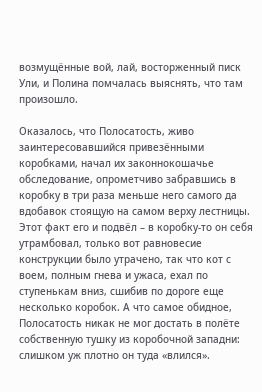возмущённые вой, лай, восторженный писк Ули, и Полина помчалась выяснять, что там произошло.

Оказалось, что Полосатость, живо заинтересовавшийся привезёнными коробками, начал их законнокошачье обследование, опрометчиво забравшись в коробку в три раза меньше него самого да вдобавок стоящую на самом верху лестницы. Этот факт его и подвёл – в коробку-то он себя утрамбовал, только вот равновесие конструкции было утрачено, так что кот с воем, полным гнева и ужаса, ехал по ступенькам вниз, сшибив по дороге еще несколько коробок. А что самое обидное, Полосатость никак не мог достать в полёте собственную тушку из коробочной западни: слишком уж плотно он туда «влился».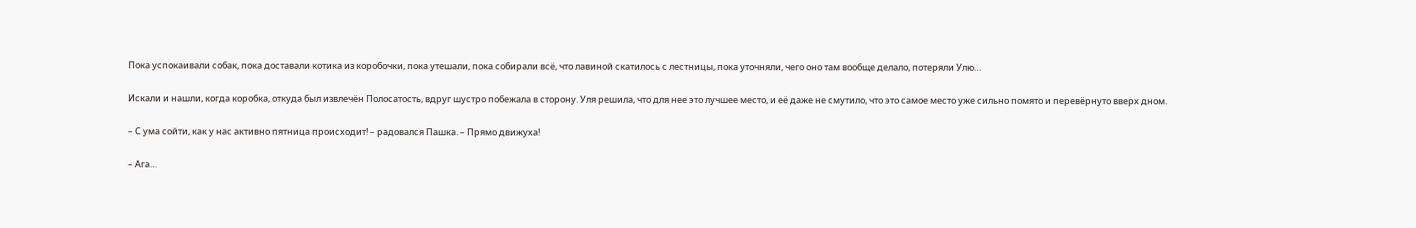Пока успокаивали собак, пока доставали котика из коробочки, пока утешали, пока собирали всё, что лавиной скатилось с лестницы, пока уточняли, чего оно там вообще делало, потеряли Улю…

Искали и нашли, когда коробка, откуда был извлечён Полосатость, вдруг шустро побежала в сторону. Уля решила, что для нее это лучшее место, и её даже не смутило, что это самое место уже сильно помято и перевёрнуто вверх дном.

– С ума сойти, как у нас активно пятница происходит! – радовался Пашка. – Прямо движуха!

– Ага…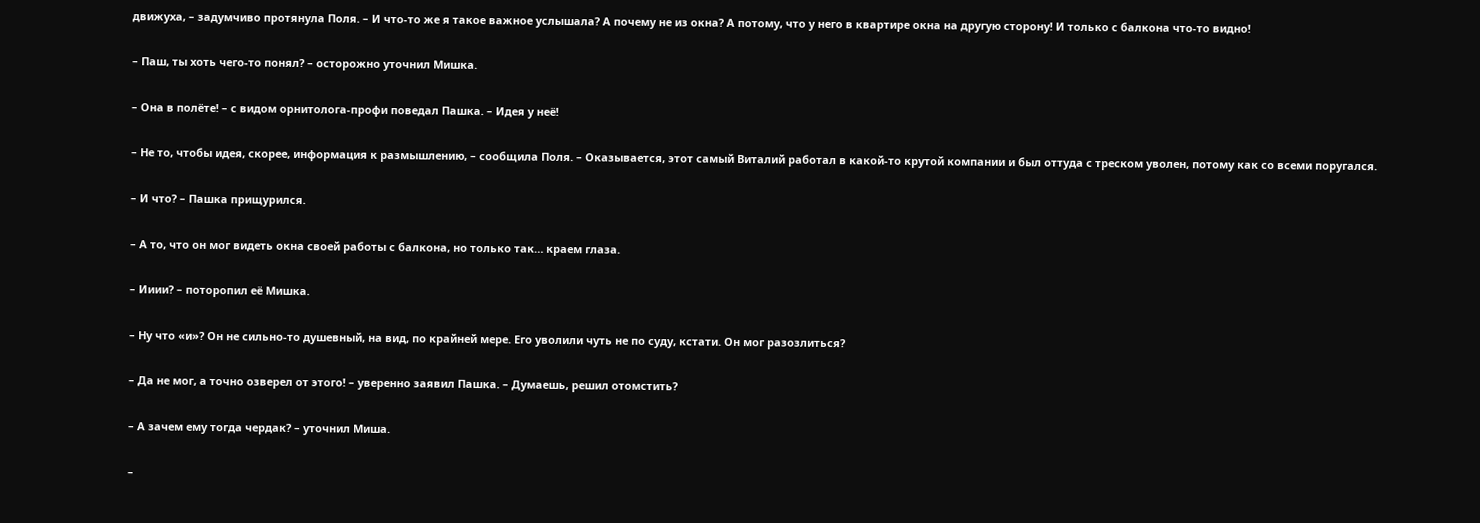движуха, – задумчиво протянула Поля. – И что-то же я такое важное услышала? А почему не из окна? А потому, что у него в квартире окна на другую сторону! И только с балкона что-то видно!

– Паш, ты хоть чего-то понял? – осторожно уточнил Мишка.

– Она в полёте! – с видом орнитолога-профи поведал Пашка. – Идея у неё!

– Не то, чтобы идея, скорее, информация к размышлению, – сообщила Поля. – Оказывается, этот самый Виталий работал в какой-то крутой компании и был оттуда с треском уволен, потому как со всеми поругался.

– И что? – Пашка прищурился.

– А то, что он мог видеть окна своей работы с балкона, но только так… краем глаза.

– Ииии? – поторопил её Мишка.

– Ну что «и»? Он не сильно-то душевный, на вид, по крайней мере. Его уволили чуть не по суду, кстати. Он мог разозлиться?

– Да не мог, а точно озверел от этого! – уверенно заявил Пашка. – Думаешь, решил отомстить?

– А зачем ему тогда чердак? – уточнил Миша.

–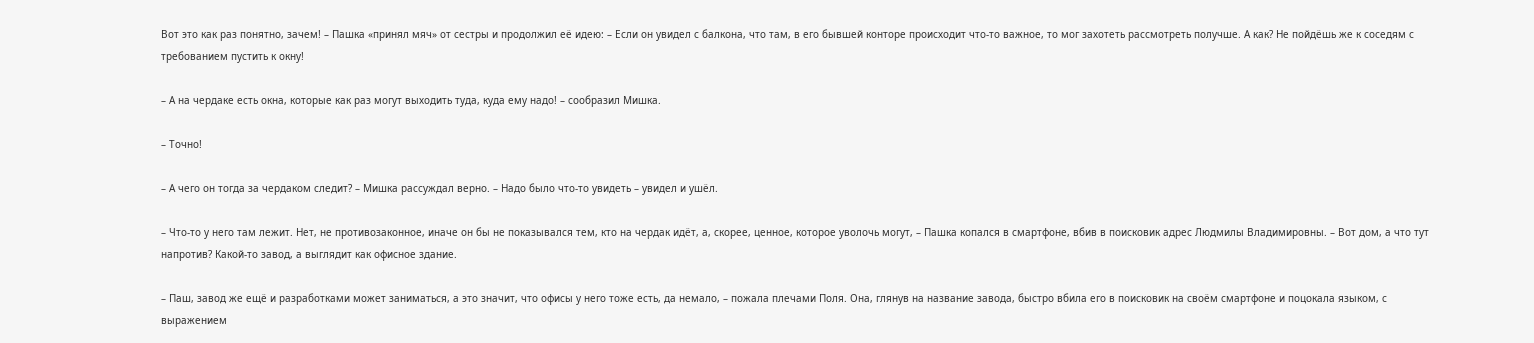Вот это как раз понятно, зачем! – Пашка «принял мяч» от сестры и продолжил её идею: – Если он увидел с балкона, что там, в его бывшей конторе происходит что-то важное, то мог захотеть рассмотреть получше. А как? Не пойдёшь же к соседям с требованием пустить к окну!

– А на чердаке есть окна, которые как раз могут выходить туда, куда ему надо! – сообразил Мишка.

– Точно!

– А чего он тогда за чердаком следит? – Мишка рассуждал верно. – Надо было что-то увидеть – увидел и ушёл.

– Что-то у него там лежит. Нет, не противозаконное, иначе он бы не показывался тем, кто на чердак идёт, а, скорее, ценное, которое уволочь могут, – Пашка копался в смартфоне, вбив в поисковик адрес Людмилы Владимировны. – Вот дом, а что тут напротив? Какой-то завод, а выглядит как офисное здание.

– Паш, завод же ещё и разработками может заниматься, а это значит, что офисы у него тоже есть, да немало, – пожала плечами Поля. Она, глянув на название завода, быстро вбила его в поисковик на своём смартфоне и поцокала языком, с выражением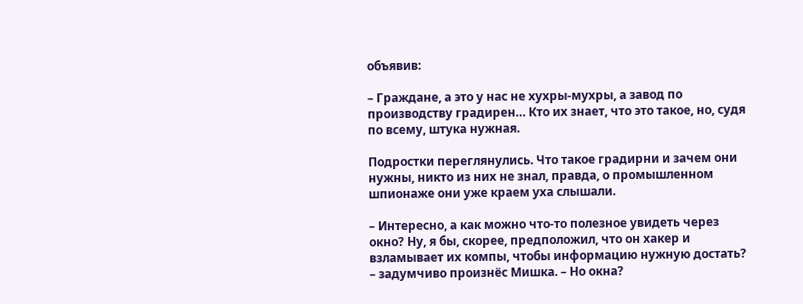объявив:

– Граждане, а это у нас не хухры-мухры, а завод по производству градирен… Кто их знает, что это такое, но, судя по всему, штука нужная.

Подростки переглянулись. Что такое градирни и зачем они нужны, никто из них не знал, правда, о промышленном шпионаже они уже краем уха слышали.

– Интересно, а как можно что-то полезное увидеть через окно? Ну, я бы, скорее, предположил, что он хакер и взламывает их компы, чтобы информацию нужную достать? – задумчиво произнёс Мишка. – Но окна?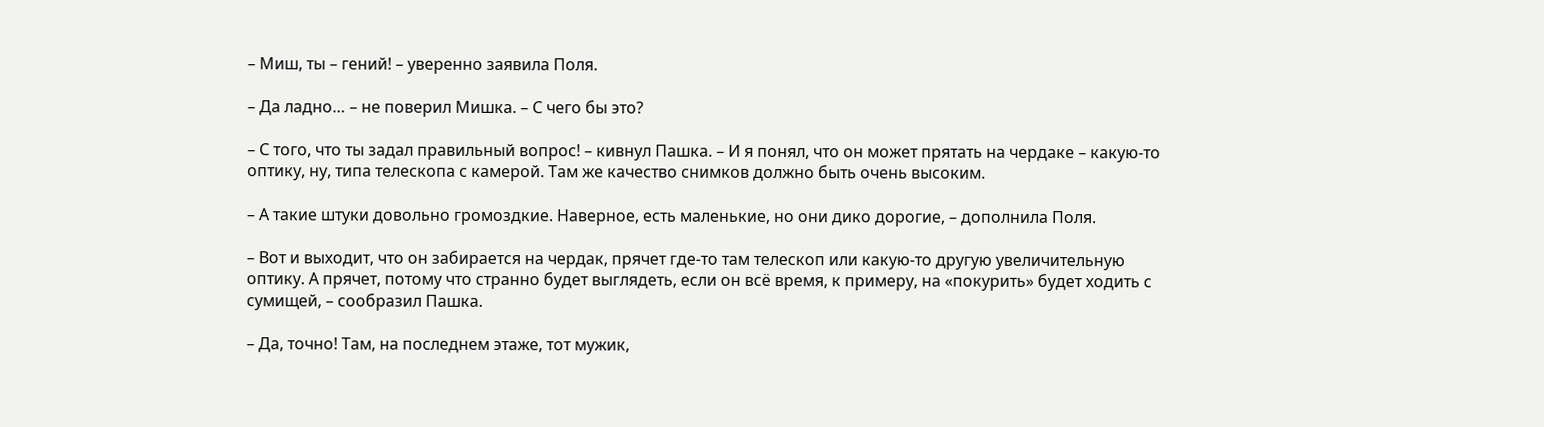– Миш, ты – гений! – уверенно заявила Поля.

– Да ладно… – не поверил Мишка. – С чего бы это?

– С того, что ты задал правильный вопрос! – кивнул Пашка. – И я понял, что он может прятать на чердаке – какую-то оптику, ну, типа телескопа с камерой. Там же качество снимков должно быть очень высоким.

– А такие штуки довольно громоздкие. Наверное, есть маленькие, но они дико дорогие, – дополнила Поля.

– Вот и выходит, что он забирается на чердак, прячет где-то там телескоп или какую-то другую увеличительную оптику. А прячет, потому что странно будет выглядеть, если он всё время, к примеру, на «покурить» будет ходить с сумищей, – сообразил Пашка.

– Да, точно! Там, на последнем этаже, тот мужик,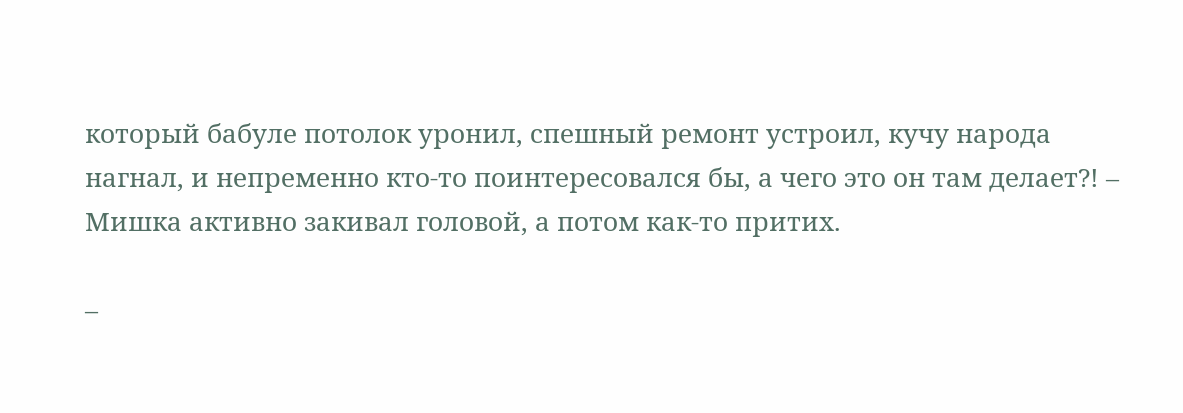который бабуле потолок уронил, спешный ремонт устроил, кучу народа нагнал, и непременно кто-то поинтересовался бы, а чего это он там делает?! – Мишка активно закивал головой, а потом как-то притих.

–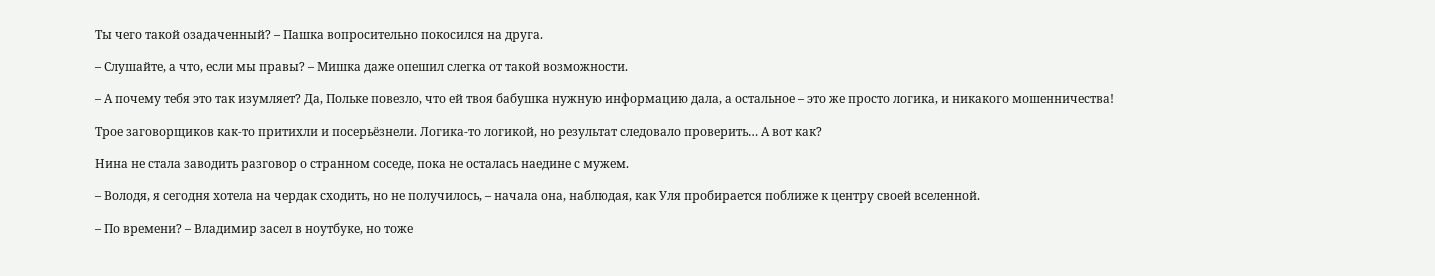Ты чего такой озадаченный? – Пашка вопросительно покосился на друга.

– Слушайте, а что, если мы правы? – Мишка даже опешил слегка от такой возможности.

– А почему тебя это так изумляет? Да, Польке повезло, что ей твоя бабушка нужную информацию дала, а остальное – это же просто логика, и никакого мошенничества!

Трое заговорщиков как-то притихли и посерьёзнели. Логика-то логикой, но результат следовало проверить… А вот как?

Нина не стала заводить разговор о странном соседе, пока не осталась наедине с мужем.

– Володя, я сегодня хотела на чердак сходить, но не получилось, – начала она, наблюдая, как Уля пробирается поближе к центру своей вселенной.

– По времени? – Владимир засел в ноутбуке, но тоже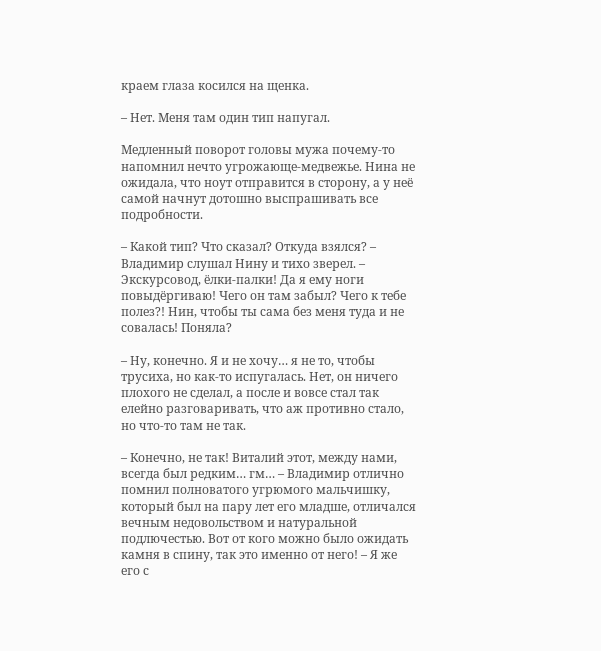краем глаза косился на щенка.

– Нет. Меня там один тип напугал.

Медленный поворот головы мужа почему-то напомнил нечто угрожающе-медвежье. Нина не ожидала, что ноут отправится в сторону, а у неё самой начнут дотошно выспрашивать все подробности.

– Какой тип? Что сказал? Откуда взялся? – Владимир слушал Нину и тихо зверел. – Экскурсовод, ёлки-палки! Да я ему ноги повыдёргиваю! Чего он там забыл? Чего к тебе полез?! Нин, чтобы ты сама без меня туда и не совалась! Поняла?

– Ну, конечно. Я и не хочу… я не то, чтобы трусиха, но как-то испугалась. Нет, он ничего плохого не сделал, а после и вовсе стал так елейно разговаривать, что аж противно стало, но что-то там не так.

– Конечно, не так! Виталий этот, между нами, всегда был редким… гм… – Владимир отлично помнил полноватого угрюмого мальчишку, который был на пару лет его младше, отличался вечным недовольством и натуральной подлючестью. Вот от кого можно было ожидать камня в спину, так это именно от него! – Я же его с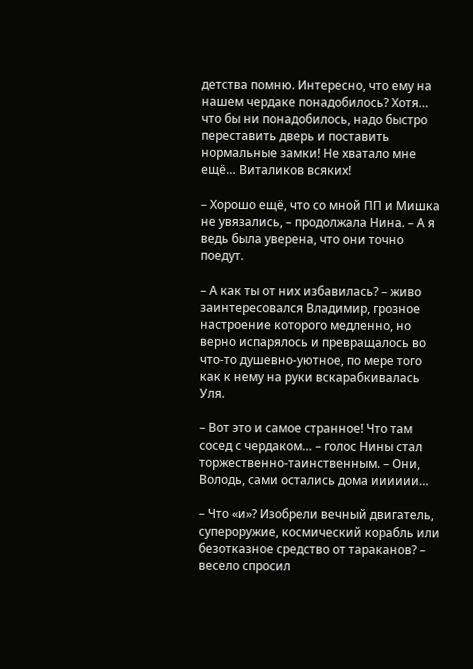детства помню. Интересно, что ему на нашем чердаке понадобилось? Хотя… что бы ни понадобилось, надо быстро переставить дверь и поставить нормальные замки! Не хватало мне ещё… Виталиков всяких!

– Хорошо ещё, что со мной ПП и Мишка не увязались, – продолжала Нина. – А я ведь была уверена, что они точно поедут.

– А как ты от них избавилась? – живо заинтересовался Владимир, грозное настроение которого медленно, но верно испарялось и превращалось во что-то душевно-уютное, по мере того как к нему на руки вскарабкивалась Уля.

– Вот это и самое странное! Что там сосед с чердаком… – голос Нины стал торжественно-таинственным. – Они, Володь, сами остались дома ииииии…

– Что «и»? Изобрели вечный двигатель, сyпeрoрyжие, космический корабль или безотказное средство от тараканов? – весело спросил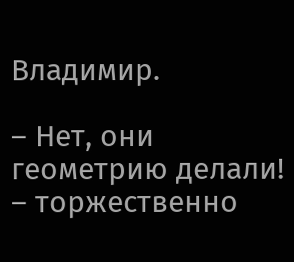Владимир.

– Нет, они геометрию делали! – торжественно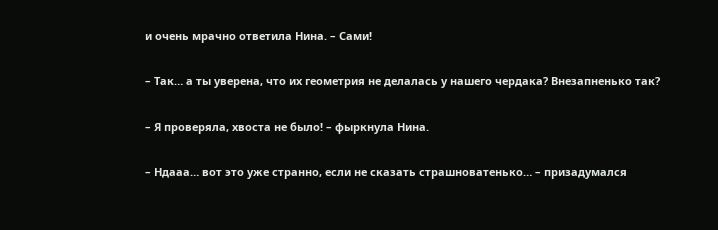и очень мрачно ответила Нина. – Сами!

– Так… а ты уверена, что их геометрия не делалась у нашего чердака? Внезапненько так?

– Я проверяла, хвоста не было! – фыркнула Нина.

– Ндааа… вот это уже странно, если не сказать страшноватенько… – призадумался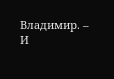Владимир. – И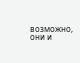возможно, они и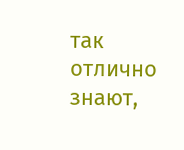так отлично знают,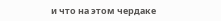и что на этом чердаке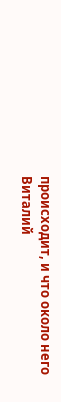происходит, и что около него Виталий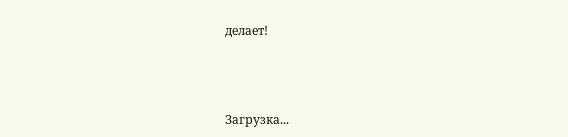делает!



Загрузка...